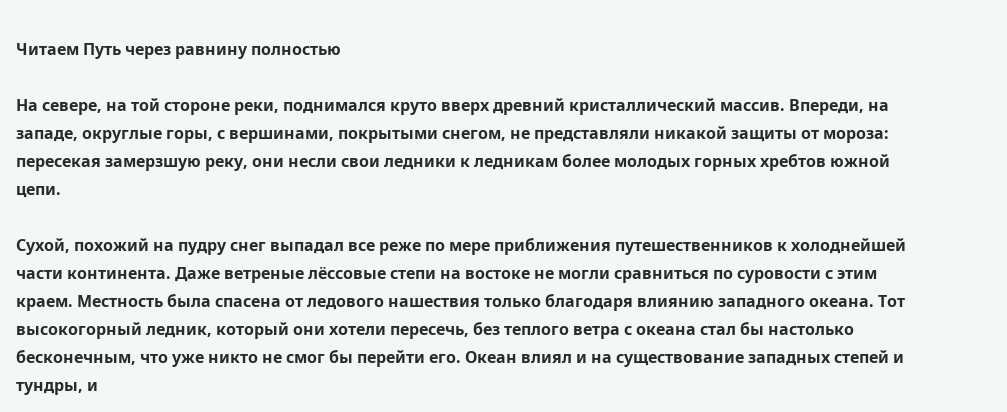Читаем Путь через равнину полностью

На севере, на той стороне реки, поднимался круто вверх древний кристаллический массив. Впереди, на западе, округлые горы, с вершинами, покрытыми снегом, не представляли никакой защиты от мороза: пересекая замерзшую реку, они несли свои ледники к ледникам более молодых горных хребтов южной цепи.

Сухой, похожий на пудру снег выпадал все реже по мере приближения путешественников к холоднейшей части континента. Даже ветреные лёссовые степи на востоке не могли сравниться по суровости с этим краем. Местность была спасена от ледового нашествия только благодаря влиянию западного океана. Тот высокогорный ледник, который они хотели пересечь, без теплого ветра с океана стал бы настолько бесконечным, что уже никто не смог бы перейти его. Океан влиял и на существование западных степей и тундры, и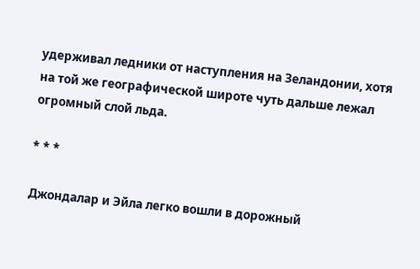удерживал ледники от наступления на Зеландонии, хотя на той же географической широте чуть дальше лежал огромный слой льда.

* * *

Джондалар и Эйла легко вошли в дорожный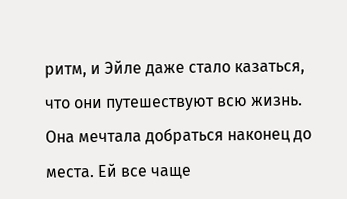ритм, и Эйле даже стало казаться, что они путешествуют всю жизнь. Она мечтала добраться наконец до места. Ей все чаще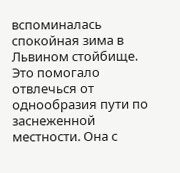вспоминалась спокойная зима в Львином стойбище. Это помогало отвлечься от однообразия пути по заснеженной местности. Она с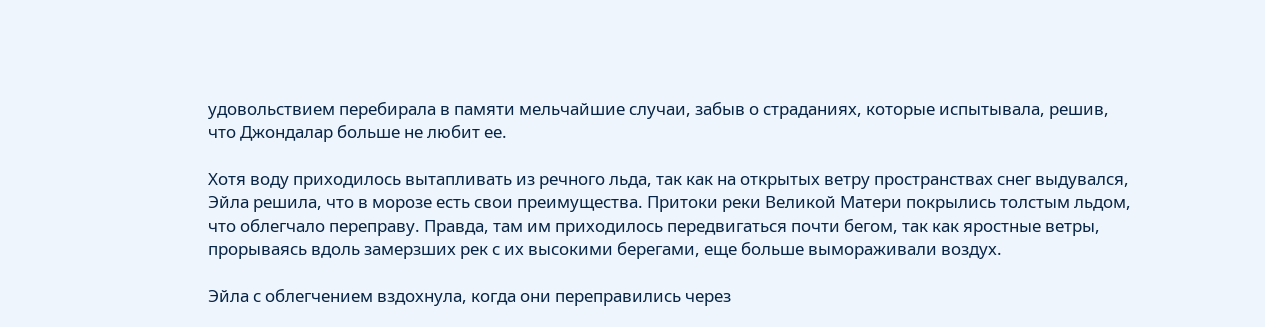удовольствием перебирала в памяти мельчайшие случаи, забыв о страданиях, которые испытывала, решив, что Джондалар больше не любит ее.

Хотя воду приходилось вытапливать из речного льда, так как на открытых ветру пространствах снег выдувался, Эйла решила, что в морозе есть свои преимущества. Притоки реки Великой Матери покрылись толстым льдом, что облегчало переправу. Правда, там им приходилось передвигаться почти бегом, так как яростные ветры, прорываясь вдоль замерзших рек с их высокими берегами, еще больше вымораживали воздух.

Эйла с облегчением вздохнула, когда они переправились через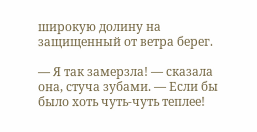широкую долину на защищенный от ветра берег.

— Я так замерзла! — сказала она, стуча зубами. — Если бы было хоть чуть-чуть теплее!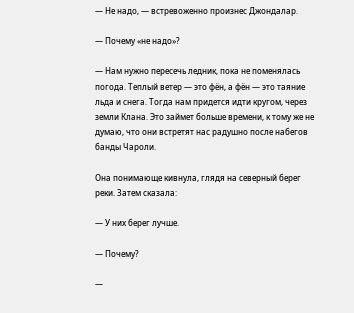— Не надо, — встревоженно произнес Джондалар.

— Почему «не надо»?

— Нам нужно пересечь ледник, пока не поменялась погода. Теплый ветер — это фён, а фён — это таяние льда и снега. Тогда нам придется идти кругом, через земли Клана. Это займет больше времени, к тому же не думаю, что они встретят нас радушно после набегов банды Чароли.

Она понимающе кивнула, глядя на северный берег реки. Затем сказала:

— У них берег лучше.

— Почему?

—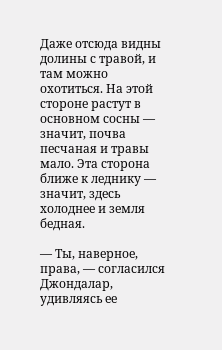Даже отсюда видны долины с травой, и там можно охотиться. На этой стороне растут в основном сосны — значит, почва песчаная и травы мало. Эта сторона ближе к леднику — значит, здесь холоднее и земля бедная.

— Ты, наверное, права, — согласился Джондалар, удивляясь ее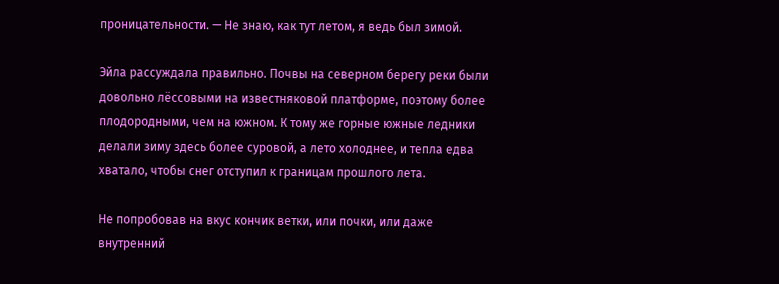проницательности. — Не знаю, как тут летом, я ведь был зимой.

Эйла рассуждала правильно. Почвы на северном берегу реки были довольно лёссовыми на известняковой платформе, поэтому более плодородными, чем на южном. К тому же горные южные ледники делали зиму здесь более суровой, а лето холоднее, и тепла едва хватало, чтобы снег отступил к границам прошлого лета.

Не попробовав на вкус кончик ветки, или почки, или даже внутренний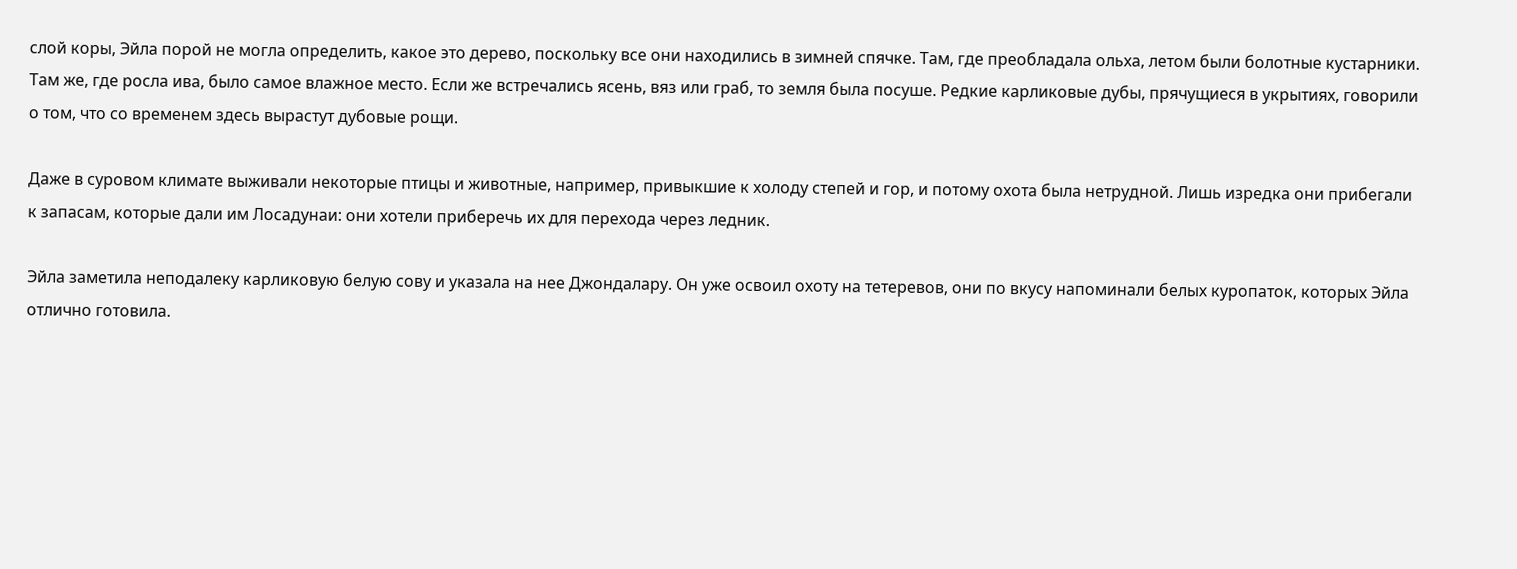слой коры, Эйла порой не могла определить, какое это дерево, поскольку все они находились в зимней спячке. Там, где преобладала ольха, летом были болотные кустарники. Там же, где росла ива, было самое влажное место. Если же встречались ясень, вяз или граб, то земля была посуше. Редкие карликовые дубы, прячущиеся в укрытиях, говорили о том, что со временем здесь вырастут дубовые рощи.

Даже в суровом климате выживали некоторые птицы и животные, например, привыкшие к холоду степей и гор, и потому охота была нетрудной. Лишь изредка они прибегали к запасам, которые дали им Лосадунаи: они хотели приберечь их для перехода через ледник.

Эйла заметила неподалеку карликовую белую сову и указала на нее Джондалару. Он уже освоил охоту на тетеревов, они по вкусу напоминали белых куропаток, которых Эйла отлично готовила.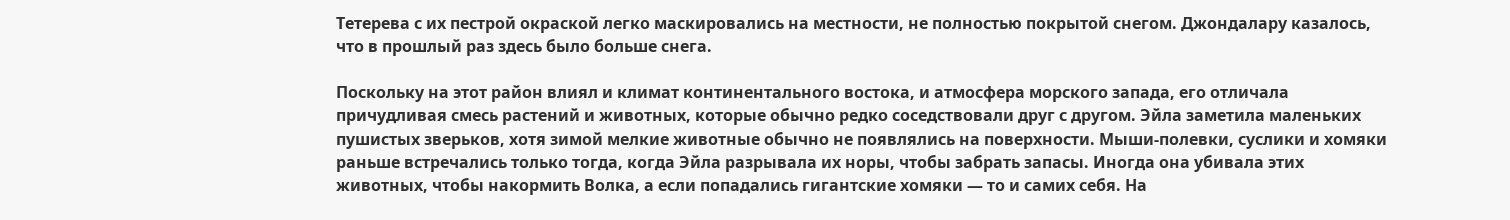Тетерева с их пестрой окраской легко маскировались на местности, не полностью покрытой снегом. Джондалару казалось, что в прошлый раз здесь было больше снега.

Поскольку на этот район влиял и климат континентального востока, и атмосфера морского запада, его отличала причудливая смесь растений и животных, которые обычно редко соседствовали друг с другом. Эйла заметила маленьких пушистых зверьков, хотя зимой мелкие животные обычно не появлялись на поверхности. Мыши-полевки, суслики и хомяки раньше встречались только тогда, когда Эйла разрывала их норы, чтобы забрать запасы. Иногда она убивала этих животных, чтобы накормить Волка, а если попадались гигантские хомяки — то и самих себя. На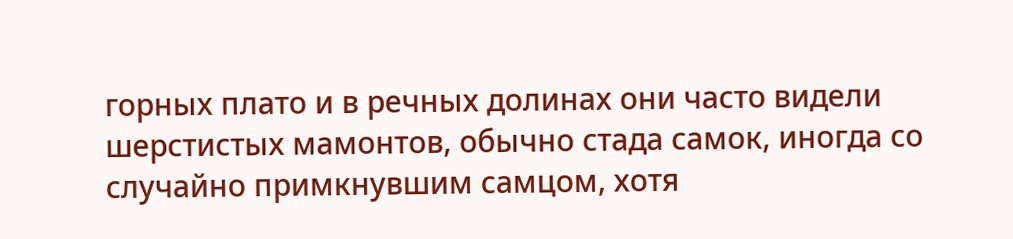горных плато и в речных долинах они часто видели шерстистых мамонтов, обычно стада самок, иногда со случайно примкнувшим самцом, хотя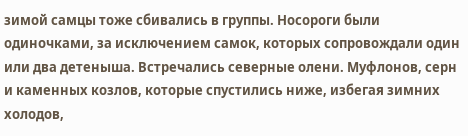зимой самцы тоже сбивались в группы. Носороги были одиночками, за исключением самок, которых сопровождали один или два детеныша. Встречались северные олени. Муфлонов, серн и каменных козлов, которые спустились ниже, избегая зимних холодов,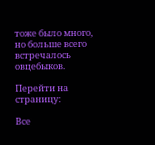тоже было много, но больше всего встречалось овцебыков.

Перейти на страницу:

Все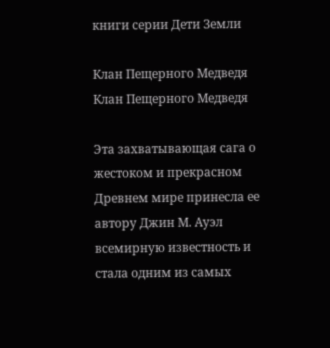книги серии Дети Земли

Клан Пещерного Медведя
Клан Пещерного Медведя

Эта захватывающая сага о жестоком и прекрасном Древнем мире принесла ее автору Джин М. Ауэл всемирную известность и стала одним из самых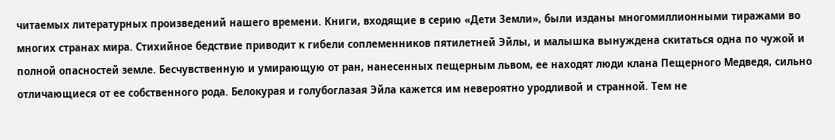читаемых литературных произведений нашего времени. Книги, входящие в серию «Дети Земли», были изданы многомиллионными тиражами во многих странах мира. Стихийное бедствие приводит к гибели соплеменников пятилетней Эйлы, и малышка вынуждена скитаться одна по чужой и полной опасностей земле. Бесчувственную и умирающую от ран, нанесенных пещерным львом, ее находят люди клана Пещерного Медведя, сильно отличающиеся от ее собственного рода. Белокурая и голубоглазая Эйла кажется им невероятно уродливой и странной. Тем не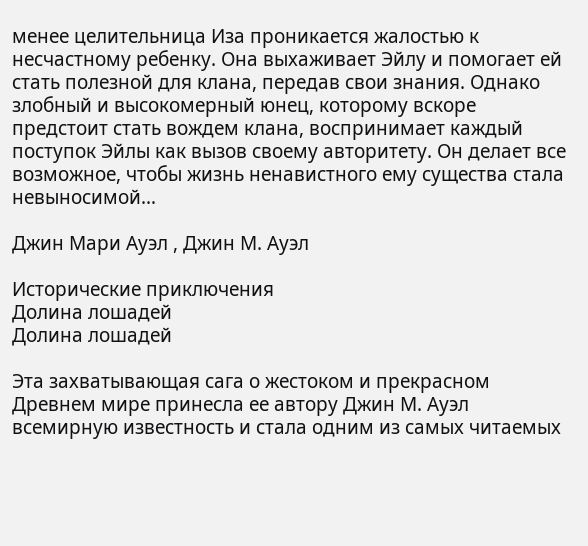менее целительница Иза проникается жалостью к несчастному ребенку. Она выхаживает Эйлу и помогает ей стать полезной для клана, передав свои знания. Однако злобный и высокомерный юнец, которому вскоре предстоит стать вождем клана, воспринимает каждый поступок Эйлы как вызов своему авторитету. Он делает все возможное, чтобы жизнь ненавистного ему существа стала невыносимой…

Джин Мари Ауэл , Джин М. Ауэл

Исторические приключения
Долина лошадей
Долина лошадей

Эта захватывающая сага о жестоком и прекрасном Древнем мире принесла ее автору Джин М. Ауэл всемирную известность и стала одним из самых читаемых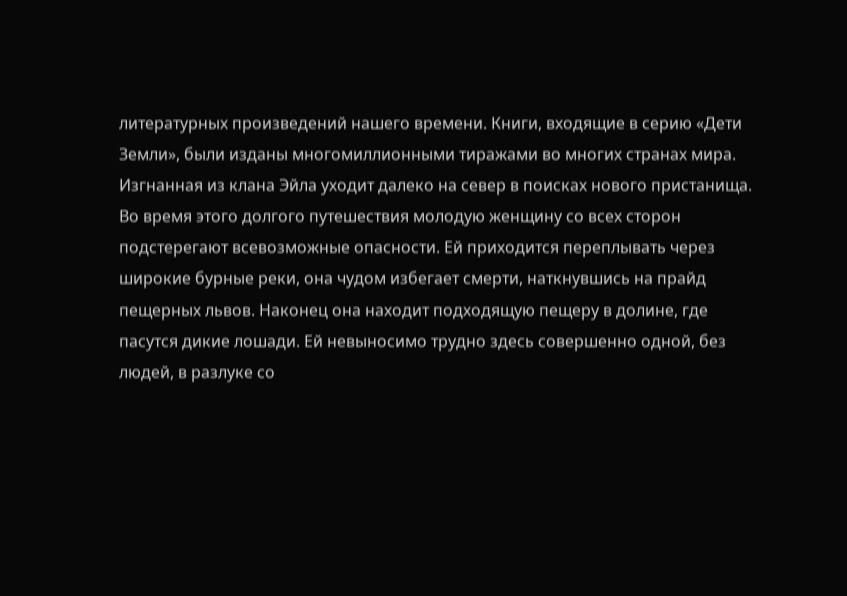литературных произведений нашего времени. Книги, входящие в серию «Дети Земли», были изданы многомиллионными тиражами во многих странах мира. Изгнанная из клана Эйла уходит далеко на север в поисках нового пристанища. Во время этого долгого путешествия молодую женщину со всех сторон подстерегают всевозможные опасности. Ей приходится переплывать через широкие бурные реки, она чудом избегает смерти, наткнувшись на прайд пещерных львов. Наконец она находит подходящую пещеру в долине, где пасутся дикие лошади. Ей невыносимо трудно здесь совершенно одной, без людей, в разлуке со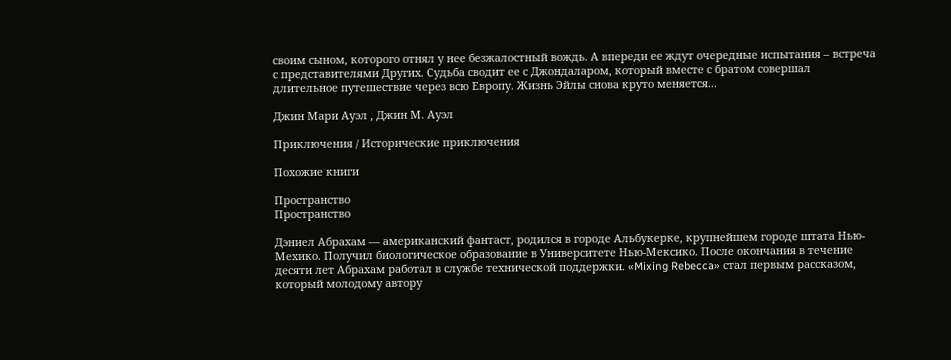своим сыном, которого отнял у нее безжалостный вождь. А впереди ее ждут очередные испытания – встреча с представителями Других. Судьба сводит ее с Джондаларом, который вместе с братом совершал длительное путешествие через всю Европу. Жизнь Эйлы снова круто меняется...

Джин Мари Ауэл , Джин М. Ауэл

Приключения / Исторические приключения

Похожие книги

Пространство
Пространство

Дэниел Абрахам — американский фантаст, родился в городе Альбукерке, крупнейшем городе штата Нью-Мехико. Получил биологическое образование в Университете Нью-Мексико. После окончания в течение десяти лет Абрахам работал в службе технической поддержки. «Mixing Rebecca» стал первым рассказом, который молодому автору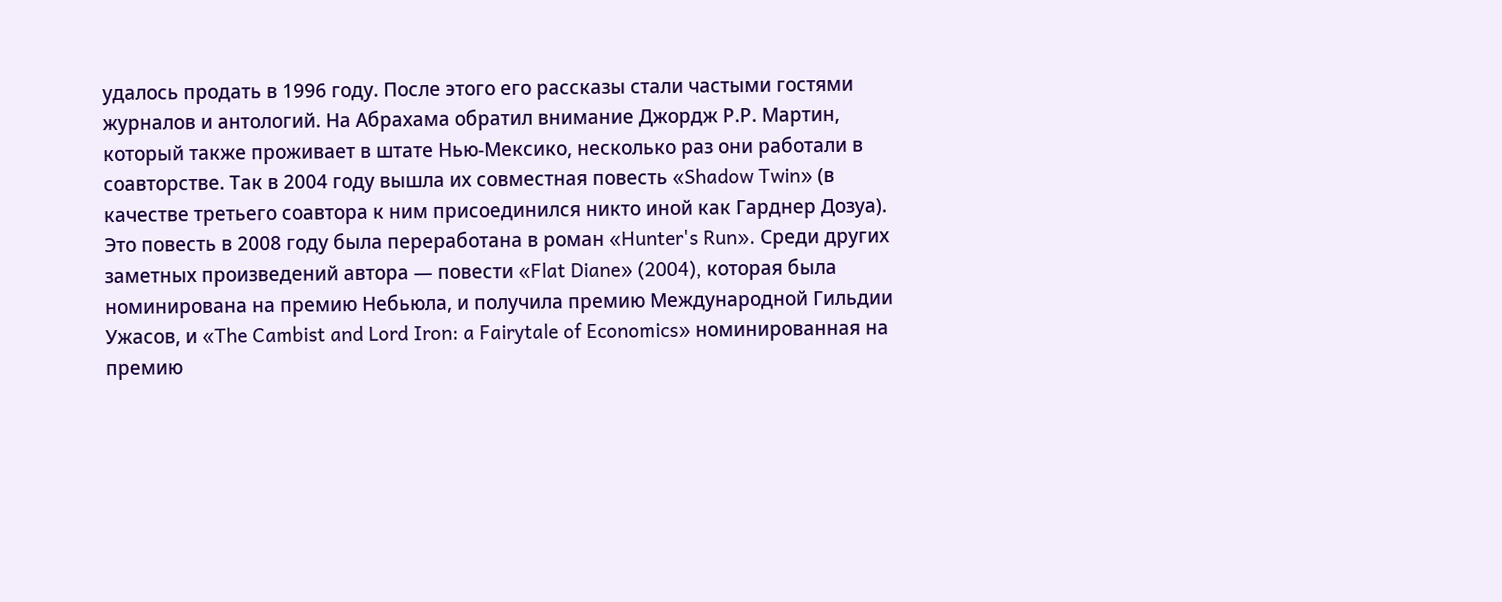удалось продать в 1996 году. После этого его рассказы стали частыми гостями журналов и антологий. На Абрахама обратил внимание Джордж Р.Р. Мартин, который также проживает в штате Нью-Мексико, несколько раз они работали в соавторстве. Так в 2004 году вышла их совместная повесть «Shadow Twin» (в качестве третьего соавтора к ним присоединился никто иной как Гарднер Дозуа). Это повесть в 2008 году была переработана в роман «Hunter's Run». Среди других заметных произведений автора — повести «Flat Diane» (2004), которая была номинирована на премию Небьюла, и получила премию Международной Гильдии Ужасов, и «The Cambist and Lord Iron: a Fairytale of Economics» номинированная на премию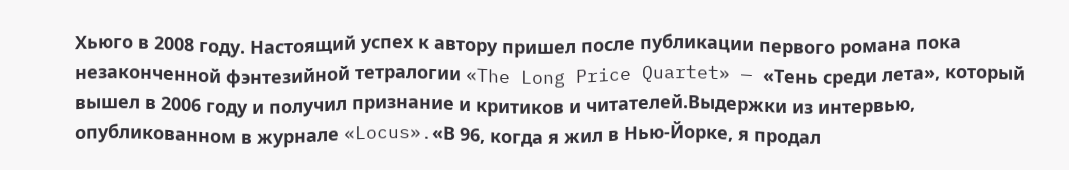Хьюго в 2008 году. Настоящий успех к автору пришел после публикации первого романа пока незаконченной фэнтезийной тетралогии «The Long Price Quartet» — «Тень среди лета», который вышел в 2006 году и получил признание и критиков и читателей.Выдержки из интервью, опубликованном в журнале «Locus».«В 96, когда я жил в Нью-Йорке, я продал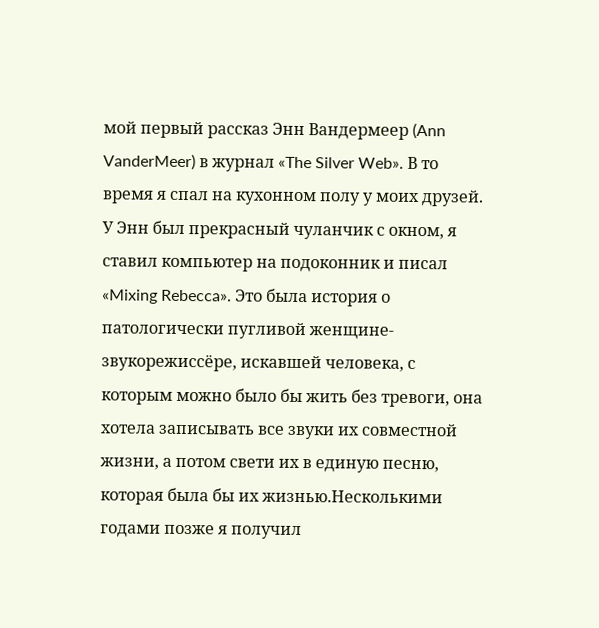мой первый рассказ Энн Вандермеер (Ann VanderMeer) в журнал «The Silver Web». В то время я спал на кухонном полу у моих друзей. У Энн был прекрасный чуланчик с окном, я ставил компьютер на подоконник и писал «Mixing Rebecca». Это была история о патологически пугливой женщине-звукорежиссёре, искавшей человека, с которым можно было бы жить без тревоги, она хотела записывать все звуки их совместной жизни, а потом свети их в единую песню, которая была бы их жизнью.Несколькими годами позже я получил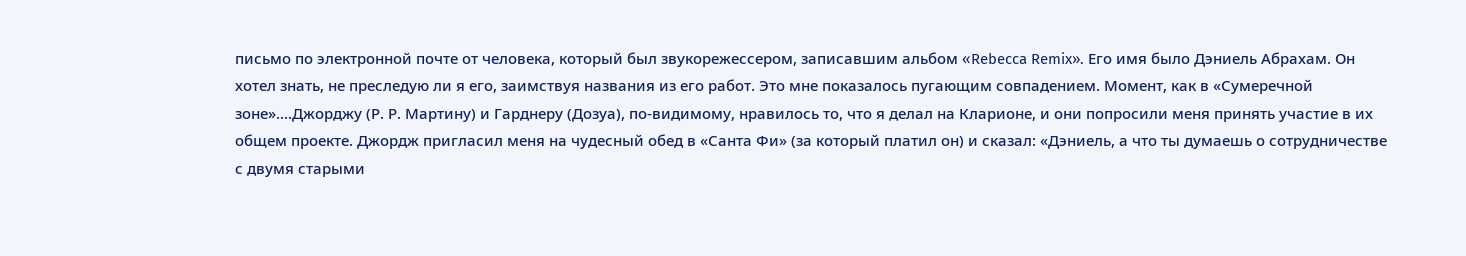письмо по электронной почте от человека, который был звукорежессером, записавшим альбом «Rebecca Remix». Его имя было Дэниель Абрахам. Он хотел знать, не преследую ли я его, заимствуя названия из его работ. Это мне показалось пугающим совпадением. Момент, как в «Сумеречной зоне»....Джорджу (Р. Р. Мартину) и Гарднеру (Дозуа), по-видимому, нравилось то, что я делал на Кларионе, и они попросили меня принять участие в их общем проекте. Джордж пригласил меня на чудесный обед в «Санта Фи» (за который платил он) и сказал: «Дэниель, а что ты думаешь о сотрудничестве с двумя старыми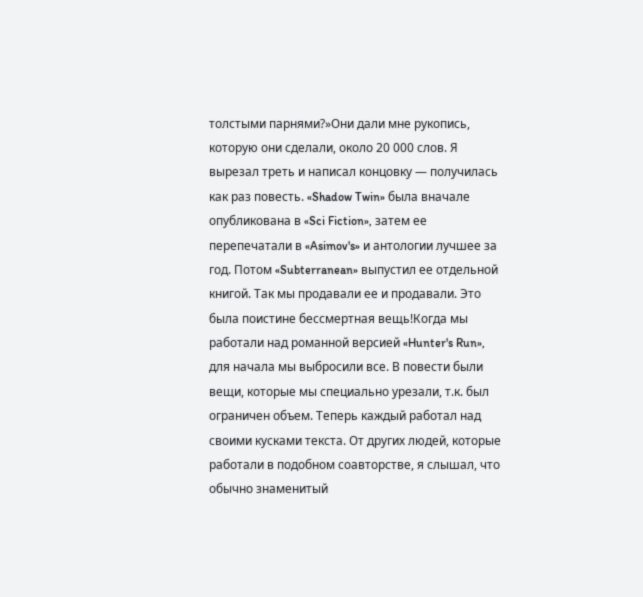толстыми парнями?»Они дали мне рукопись, которую они сделали, около 20 000 слов. Я вырезал треть и написал концовку — получилась как раз повесть. «Shadow Twin» была вначале опубликована в «Sci Fiction», затем ее перепечатали в «Asimov's» и антологии лучшее за год. Потом «Subterranean» выпустил ее отдельной книгой. Так мы продавали ее и продавали. Это была поистине бессмертная вещь!Когда мы работали над романной версией «Hunter's Run», для начала мы выбросили все. В повести были вещи, которые мы специально урезали, т.к. был ограничен объем. Теперь каждый работал над своими кусками текста. От других людей, которые работали в подобном соавторстве, я слышал, что обычно знаменитый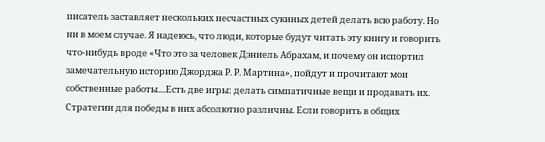писатель заставляет нескольких несчастных сукиных детей делать всю работу. Но ни в моем случае. Я надеюсь, что люди, которые будут читать эту книгу и говорить что-нибудь вроде «Что это за человек Дэниель Абрахам, и почему он испортил замечательную историю Джорджа Р. Р. Мартина», пойдут и прочитают мои собственные работы....Есть две игры: делать симпатичные вещи и продавать их. Стратегии для победы в них абсолютно различны. Если говорить в общих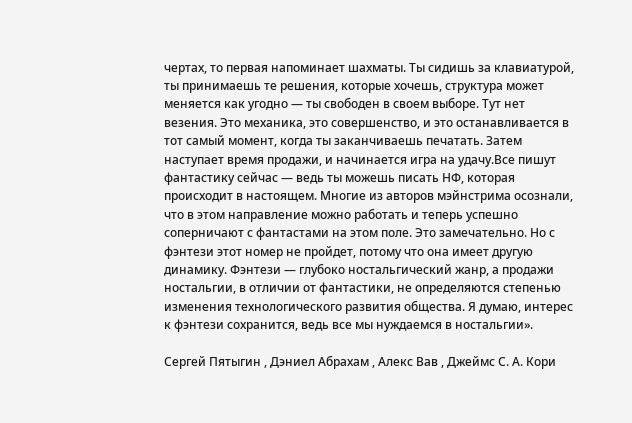чертах, то первая напоминает шахматы. Ты сидишь за клавиатурой, ты принимаешь те решения, которые хочешь, структура может меняется как угодно — ты свободен в своем выборе. Тут нет везения. Это механика, это совершенство, и это останавливается в тот самый момент, когда ты заканчиваешь печатать. Затем наступает время продажи, и начинается игра на удачу.Все пишут фантастику сейчас — ведь ты можешь писать НФ, которая происходит в настоящем. Многие из авторов мэйнстрима осознали, что в этом направление можно работать и теперь успешно соперничают с фантастами на этом поле. Это замечательно. Но с фэнтези этот номер не пройдет, потому что она имеет другую динамику. Фэнтези — глубоко ностальгический жанр, а продажи ностальгии, в отличии от фантастики, не определяются степенью изменения технологического развития общества. Я думаю, интерес к фэнтези сохранится, ведь все мы нуждаемся в ностальгии».

Сергей Пятыгин , Дэниел Абрахам , Алекс Вав , Джеймс С. А. Кори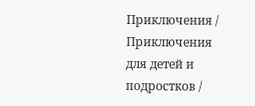Приключения / Приключения для детей и подростков /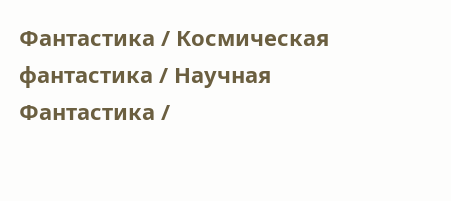Фантастика / Космическая фантастика / Научная Фантастика /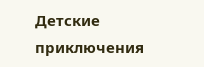Детские приключения